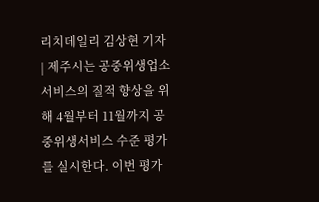리치데일리 김상현 기자 | 제주시는 공중위생업소 서비스의 질적 향상을 위해 4월부터 11월까지 공중위생서비스 수준 평가를 실시한다. 이번 평가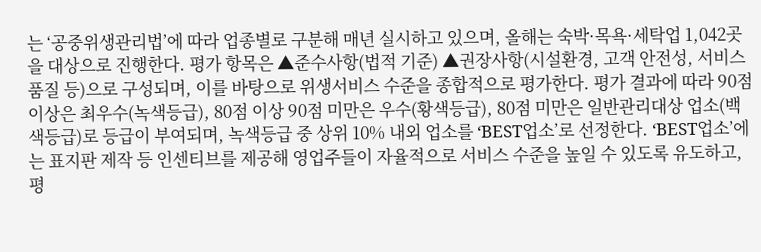는 ‘공중위생관리법’에 따라 업종별로 구분해 매년 실시하고 있으며, 올해는 숙박·목욕·세탁업 1,042곳을 대상으로 진행한다. 평가 항목은 ▲준수사항(법적 기준) ▲권장사항(시설환경, 고객 안전성, 서비스 품질 등)으로 구성되며, 이를 바탕으로 위생서비스 수준을 종합적으로 평가한다. 평가 결과에 따라 90점 이상은 최우수(녹색등급), 80점 이상 90점 미만은 우수(황색등급), 80점 미만은 일반관리대상 업소(백색등급)로 등급이 부여되며, 녹색등급 중 상위 10% 내외 업소를 ‘BEST업소’로 선정한다. ‘BEST업소’에는 표지판 제작 등 인센티브를 제공해 영업주들이 자율적으로 서비스 수준을 높일 수 있도록 유도하고, 평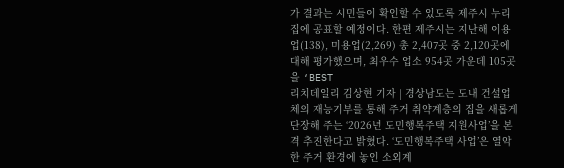가 결과는 시민들이 확인할 수 있도록 제주시 누리집에 공표할 예정이다. 한편 제주시는 지난해 이용업(138), 미용업(2,269) 총 2,407곳 중 2,120곳에 대해 평가했으며, 최우수 업소 954곳 가운데 105곳을 ‘BEST
리치데일리 김상현 기자 | 경상남도는 도내 건설업체의 재능기부를 통해 주거 취약계층의 집을 새롭게 단장해 주는 ‘2026년 도민행복주택 지원사업’을 본격 추진한다고 밝혔다. ‘도민행복주택 사업’은 열악한 주거 환경에 놓인 소외계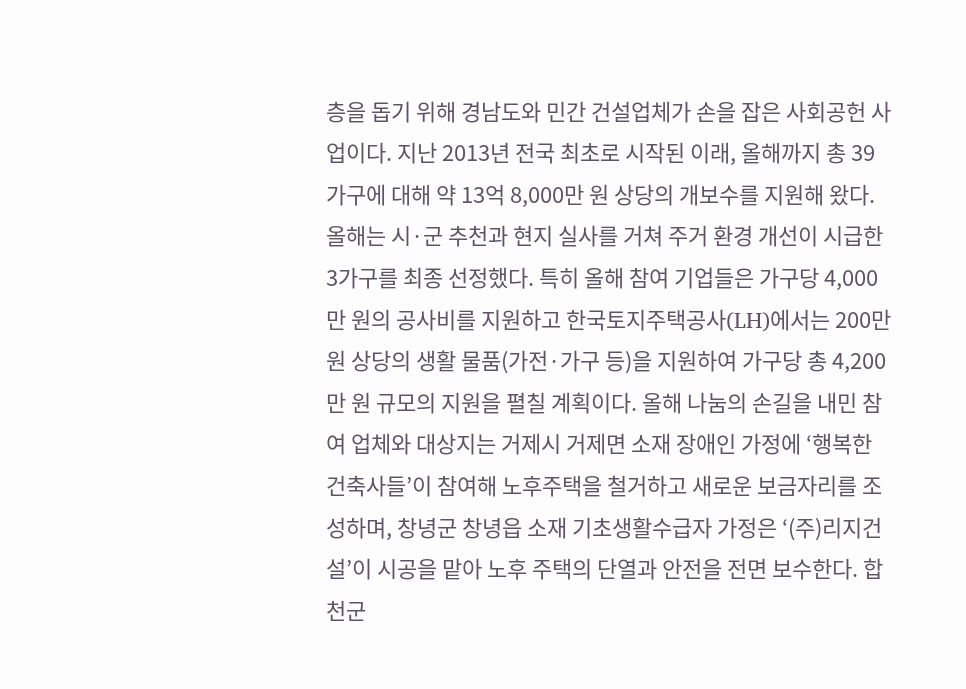층을 돕기 위해 경남도와 민간 건설업체가 손을 잡은 사회공헌 사업이다. 지난 2013년 전국 최초로 시작된 이래, 올해까지 총 39가구에 대해 약 13억 8,000만 원 상당의 개보수를 지원해 왔다. 올해는 시·군 추천과 현지 실사를 거쳐 주거 환경 개선이 시급한 3가구를 최종 선정했다. 특히 올해 참여 기업들은 가구당 4,000만 원의 공사비를 지원하고 한국토지주택공사(LH)에서는 200만 원 상당의 생활 물품(가전·가구 등)을 지원하여 가구당 총 4,200만 원 규모의 지원을 펼칠 계획이다. 올해 나눔의 손길을 내민 참여 업체와 대상지는 거제시 거제면 소재 장애인 가정에 ‘행복한건축사들’이 참여해 노후주택을 철거하고 새로운 보금자리를 조성하며, 창녕군 창녕읍 소재 기초생활수급자 가정은 ‘(주)리지건설’이 시공을 맡아 노후 주택의 단열과 안전을 전면 보수한다. 합천군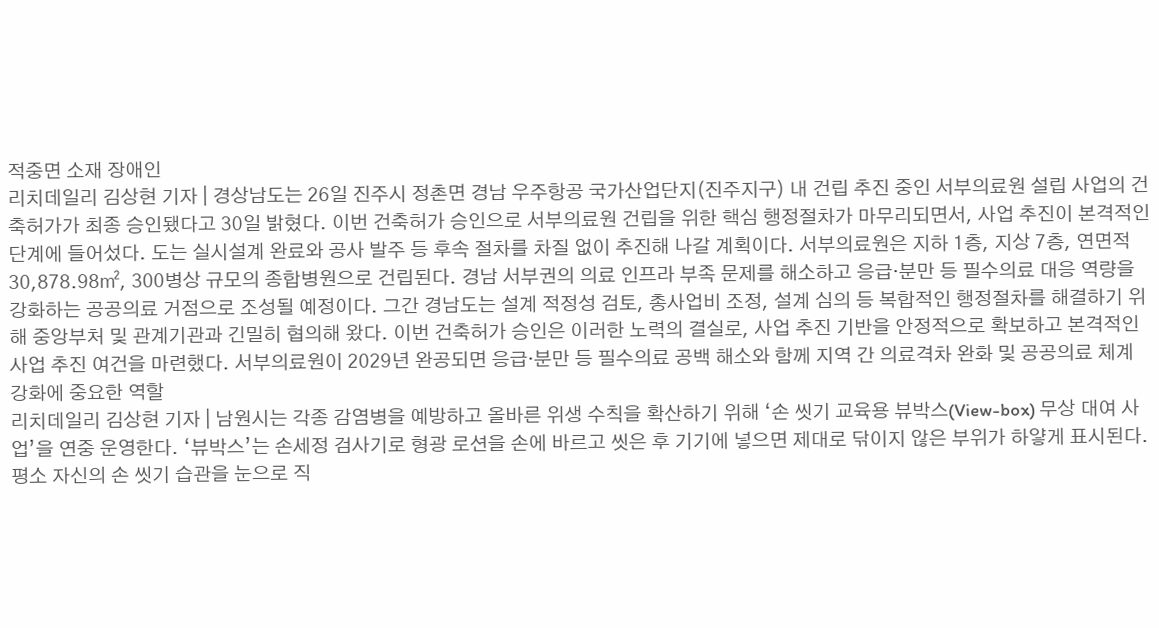적중면 소재 장애인
리치데일리 김상현 기자 | 경상남도는 26일 진주시 정촌면 경남 우주항공 국가산업단지(진주지구) 내 건립 추진 중인 서부의료원 설립 사업의 건축허가가 최종 승인됐다고 30일 밝혔다. 이번 건축허가 승인으로 서부의료원 건립을 위한 핵심 행정절차가 마무리되면서, 사업 추진이 본격적인 단계에 들어섰다. 도는 실시설계 완료와 공사 발주 등 후속 절차를 차질 없이 추진해 나갈 계획이다. 서부의료원은 지하 1층, 지상 7층, 연면적 30,878.98㎡, 300병상 규모의 종합병원으로 건립된다. 경남 서부권의 의료 인프라 부족 문제를 해소하고 응급·분만 등 필수의료 대응 역량을 강화하는 공공의료 거점으로 조성될 예정이다. 그간 경남도는 설계 적정성 검토, 총사업비 조정, 설계 심의 등 복합적인 행정절차를 해결하기 위해 중앙부처 및 관계기관과 긴밀히 협의해 왔다. 이번 건축허가 승인은 이러한 노력의 결실로, 사업 추진 기반을 안정적으로 확보하고 본격적인 사업 추진 여건을 마련했다. 서부의료원이 2029년 완공되면 응급·분만 등 필수의료 공백 해소와 함께 지역 간 의료격차 완화 및 공공의료 체계 강화에 중요한 역할
리치데일리 김상현 기자 | 남원시는 각종 감염병을 예방하고 올바른 위생 수칙을 확산하기 위해 ‘손 씻기 교육용 뷰박스(View-box) 무상 대여 사업’을 연중 운영한다. ‘뷰박스’는 손세정 검사기로 형광 로션을 손에 바르고 씻은 후 기기에 넣으면 제대로 닦이지 않은 부위가 하얗게 표시된다. 평소 자신의 손 씻기 습관을 눈으로 직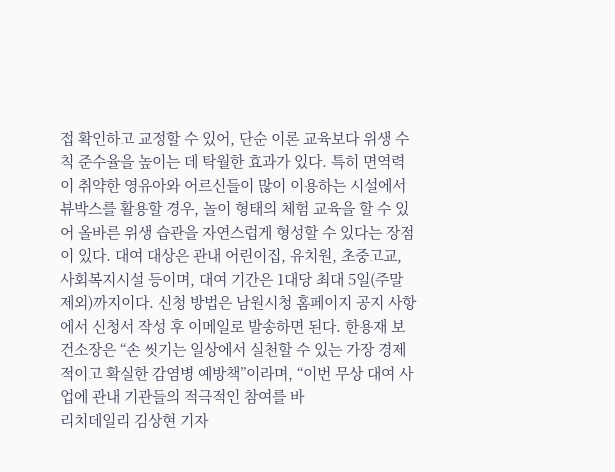접 확인하고 교정할 수 있어, 단순 이론 교육보다 위생 수칙 준수율을 높이는 데 탁월한 효과가 있다. 특히 면역력이 취약한 영유아와 어르신들이 많이 이용하는 시설에서 뷰박스를 활용할 경우, 놀이 형태의 체험 교육을 할 수 있어 올바른 위생 습관을 자연스럽게 형성할 수 있다는 장점이 있다. 대여 대상은 관내 어린이집, 유치원, 초중고교, 사회복지시설 등이며, 대여 기간은 1대당 최대 5일(주말 제외)까지이다. 신청 방법은 남원시청 홈페이지 공지 사항에서 신청서 작성 후 이메일로 발송하면 된다. 한용재 보건소장은 “손 씻기는 일상에서 실천할 수 있는 가장 경제적이고 확실한 감염병 예방책”이라며, “이번 무상 대여 사업에 관내 기관들의 적극적인 참여를 바
리치데일리 김상현 기자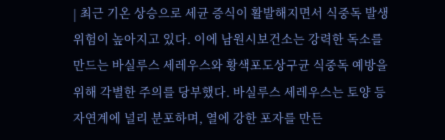| 최근 기온 상승으로 세균 증식이 활발해지면서 식중독 발생 위험이 높아지고 있다. 이에 남원시보건소는 강력한 독소를 만드는 바실루스 세레우스와 황색포도상구균 식중독 예방을 위해 각별한 주의를 당부했다. 바실루스 세레우스는 토양 등 자연계에 널리 분포하며, 열에 강한 포자를 만든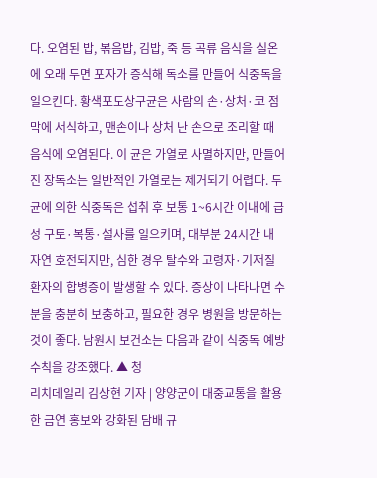다. 오염된 밥, 볶음밥, 김밥, 죽 등 곡류 음식을 실온에 오래 두면 포자가 증식해 독소를 만들어 식중독을 일으킨다. 황색포도상구균은 사람의 손·상처·코 점막에 서식하고, 맨손이나 상처 난 손으로 조리할 때 음식에 오염된다. 이 균은 가열로 사멸하지만, 만들어진 장독소는 일반적인 가열로는 제거되기 어렵다. 두 균에 의한 식중독은 섭취 후 보통 1~6시간 이내에 급성 구토·복통·설사를 일으키며, 대부분 24시간 내 자연 호전되지만, 심한 경우 탈수와 고령자·기저질환자의 합병증이 발생할 수 있다. 증상이 나타나면 수분을 충분히 보충하고, 필요한 경우 병원을 방문하는 것이 좋다. 남원시 보건소는 다음과 같이 식중독 예방 수칙을 강조했다. ▲ 청
리치데일리 김상현 기자 | 양양군이 대중교통을 활용한 금연 홍보와 강화된 담배 규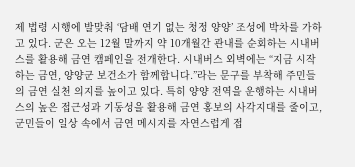제 법령 시행에 발맞춰 ‘담배 연기 없는 청정 양양’ 조성에 박차를 가하고 있다. 군은 오는 12월 말까지 약 10개월간 관내를 순회하는 시내버스를 활용해 금연 캠페인을 전개한다. 시내버스 외벽에는 “지금 시작하는 금연, 양양군 보건소가 함께합니다.”라는 문구를 부착해 주민들의 금연 실천 의지를 높이고 있다. 특히 양양 전역을 운행하는 시내버스의 높은 접근성과 기동성을 활용해 금연 홍보의 사각지대를 줄이고, 군민들이 일상 속에서 금연 메시지를 자연스럽게 접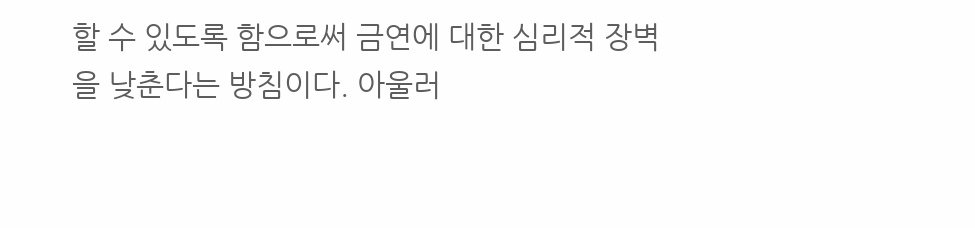할 수 있도록 함으로써 금연에 대한 심리적 장벽을 낮춘다는 방침이다. 아울러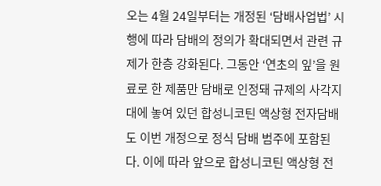오는 4월 24일부터는 개정된 ‘담배사업법’ 시행에 따라 담배의 정의가 확대되면서 관련 규제가 한층 강화된다. 그동안 ‘연초의 잎’을 원료로 한 제품만 담배로 인정돼 규제의 사각지대에 놓여 있던 합성니코틴 액상형 전자담배도 이번 개정으로 정식 담배 범주에 포함된다. 이에 따라 앞으로 합성니코틴 액상형 전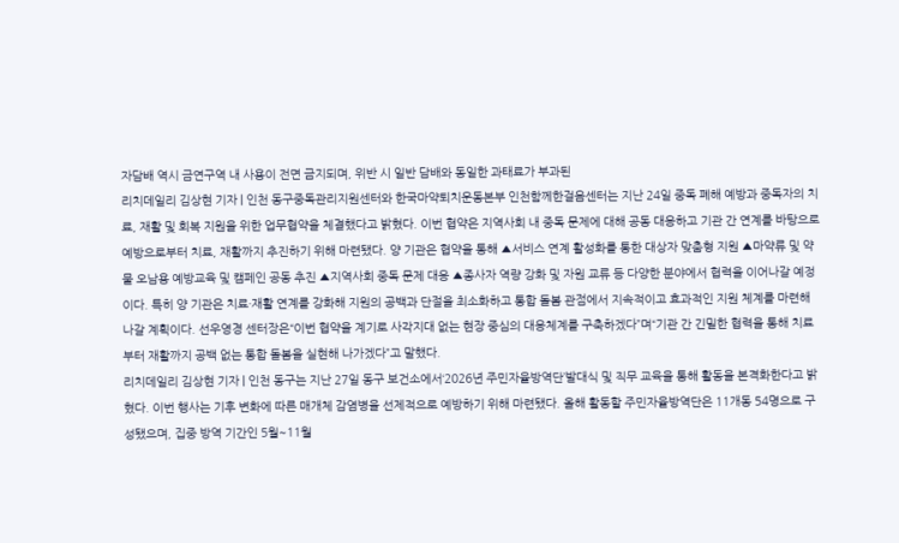자담배 역시 금연구역 내 사용이 전면 금지되며, 위반 시 일반 담배와 동일한 과태료가 부과된
리치데일리 김상현 기자 | 인천 동구중독관리지원센터와 한국마약퇴치운동본부 인천함께한걸음센터는 지난 24일 중독 폐해 예방과 중독자의 치료, 재활 및 회복 지원을 위한 업무협약을 체결했다고 밝혔다. 이번 협약은 지역사회 내 중독 문제에 대해 공동 대응하고 기관 간 연계를 바탕으로 예방으로부터 치료, 재활까지 추진하기 위해 마련됐다. 양 기관은 협약을 통해 ▲서비스 연계 활성화를 통한 대상자 맞춤형 지원 ▲마약류 및 약물 오남용 예방교육 및 캠페인 공동 추진 ▲지역사회 중독 문제 대응 ▲종사자 역량 강화 및 자원 교류 등 다양한 분야에서 협력을 이어나갈 예정이다. 특히 양 기관은 치료·재활 연계를 강화해 지원의 공백과 단절을 최소화하고 통합 돌봄 관점에서 지속적이고 효과적인 지원 체계를 마련해 나갈 계획이다. 선우영경 센터장은“이번 협약을 계기로 사각지대 없는 현장 중심의 대응체계를 구축하겠다”며“기관 간 긴밀한 협력을 통해 치료부터 재활까지 공백 없는 통합 돌봄을 실현해 나가겠다”고 말했다.
리치데일리 김상현 기자 | 인천 동구는 지난 27일 동구 보건소에서‘2026년 주민자율방역단’발대식 및 직무 교육을 통해 활동을 본격화한다고 밝혔다. 이번 행사는 기후 변화에 따른 매개체 감염병을 선제적으로 예방하기 위해 마련됐다. 올해 활동할 주민자율방역단은 11개동 54명으로 구성됐으며, 집중 방역 기간인 5월~11월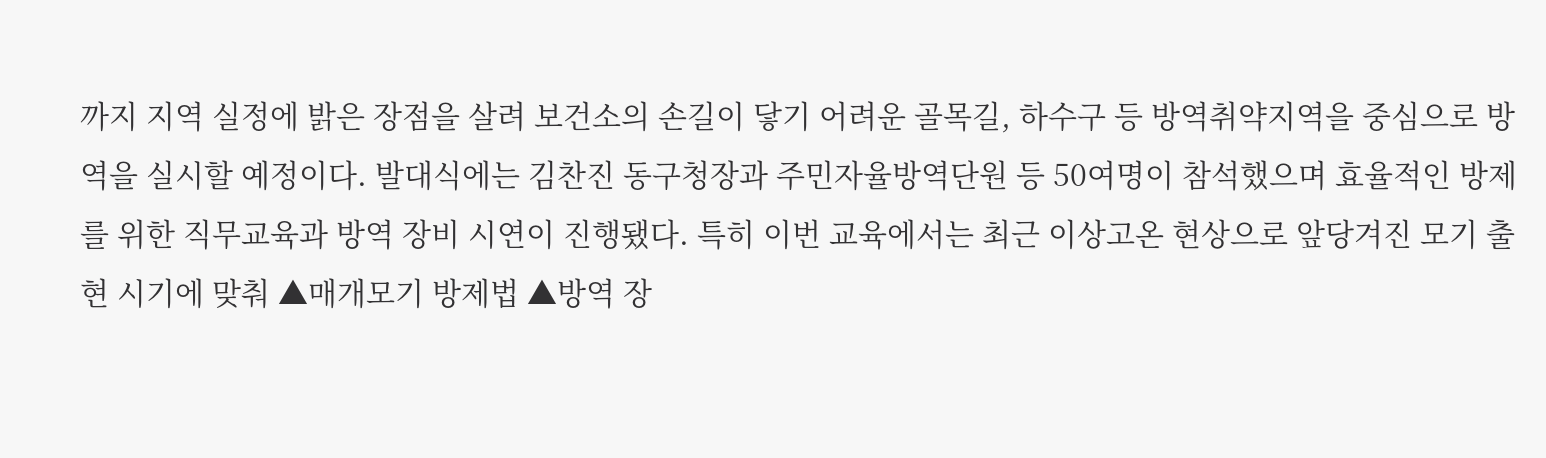까지 지역 실정에 밝은 장점을 살려 보건소의 손길이 닿기 어려운 골목길, 하수구 등 방역취약지역을 중심으로 방역을 실시할 예정이다. 발대식에는 김찬진 동구청장과 주민자율방역단원 등 50여명이 참석했으며 효율적인 방제를 위한 직무교육과 방역 장비 시연이 진행됐다. 특히 이번 교육에서는 최근 이상고온 현상으로 앞당겨진 모기 출현 시기에 맞춰 ▲매개모기 방제법 ▲방역 장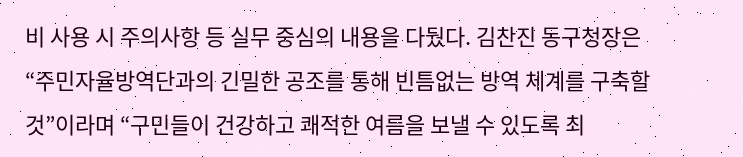비 사용 시 주의사항 등 실무 중심의 내용을 다뒀다. 김찬진 동구청장은“주민자율방역단과의 긴밀한 공조를 통해 빈틈없는 방역 체계를 구축할 것”이라며 “구민들이 건강하고 쾌적한 여름을 보낼 수 있도록 최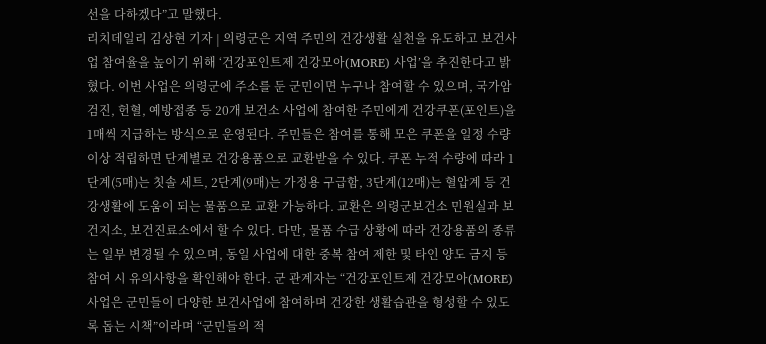선을 다하겠다”고 말했다.
리치데일리 김상현 기자 | 의령군은 지역 주민의 건강생활 실천을 유도하고 보건사업 참여율을 높이기 위해 ‘건강포인트제 건강모아(MORE) 사업’을 추진한다고 밝혔다. 이번 사업은 의령군에 주소를 둔 군민이면 누구나 참여할 수 있으며, 국가암 검진, 헌혈, 예방접종 등 20개 보건소 사업에 참여한 주민에게 건강쿠폰(포인트)을 1매씩 지급하는 방식으로 운영된다. 주민들은 참여를 통해 모은 쿠폰을 일정 수량 이상 적립하면 단계별로 건강용품으로 교환받을 수 있다. 쿠폰 누적 수량에 따라 1단계(5매)는 칫솔 세트, 2단계(9매)는 가정용 구급함, 3단계(12매)는 혈압계 등 건강생활에 도움이 되는 물품으로 교환 가능하다. 교환은 의령군보건소 민원실과 보건지소, 보건진료소에서 할 수 있다. 다만, 물품 수급 상황에 따라 건강용품의 종류는 일부 변경될 수 있으며, 동일 사업에 대한 중복 참여 제한 및 타인 양도 금지 등 참여 시 유의사항을 확인해야 한다. 군 관계자는 “건강포인트제 건강모아(MORE) 사업은 군민들이 다양한 보건사업에 참여하며 건강한 생활습관을 형성할 수 있도록 돕는 시책”이라며 “군민들의 적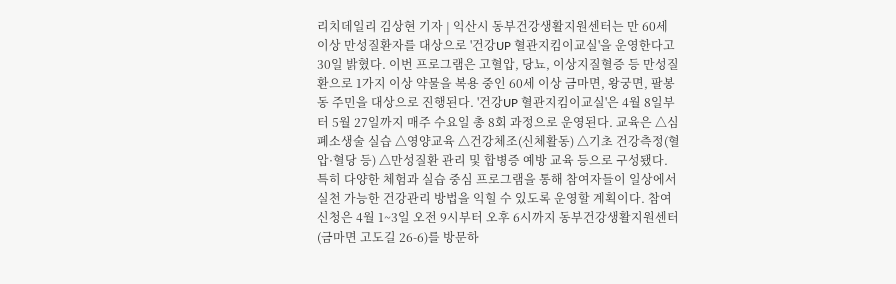리치데일리 김상현 기자 | 익산시 동부건강생활지원센터는 만 60세 이상 만성질환자를 대상으로 '건강UP 혈관지킴이교실'을 운영한다고 30일 밝혔다. 이번 프로그램은 고혈압, 당뇨, 이상지질혈증 등 만성질환으로 1가지 이상 약물을 복용 중인 60세 이상 금마면, 왕궁면, 팔봉동 주민을 대상으로 진행된다. '건강UP 혈관지킴이교실'은 4월 8일부터 5월 27일까지 매주 수요일 총 8회 과정으로 운영된다. 교육은 △심폐소생술 실습 △영양교육 △건강체조(신체활동) △기초 건강측정(혈압·혈당 등) △만성질환 관리 및 합병증 예방 교육 등으로 구성됐다. 특히 다양한 체험과 실습 중심 프로그램을 통해 참여자들이 일상에서 실천 가능한 건강관리 방법을 익힐 수 있도록 운영할 계획이다. 참여 신청은 4월 1~3일 오전 9시부터 오후 6시까지 동부건강생활지원센터(금마면 고도길 26-6)를 방문하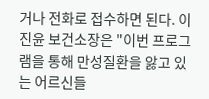거나 전화로 접수하면 된다. 이진윤 보건소장은 "이번 프로그램을 통해 만성질환을 앓고 있는 어르신들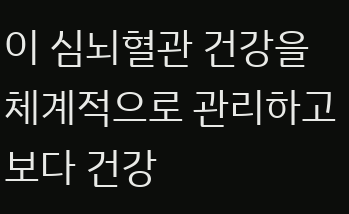이 심뇌혈관 건강을 체계적으로 관리하고 보다 건강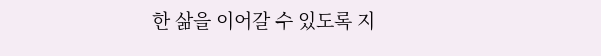한 삶을 이어갈 수 있도록 지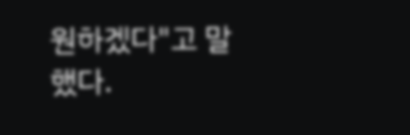원하겠다"고 말했다.